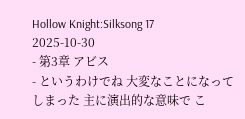Hollow Knight:Silksong 17
2025-10-30
- 第3章 アビス
- というわけでね 大変なことになってしまった 主に演出的な意味で こ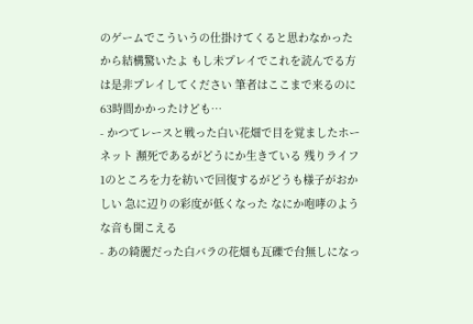のゲームでこういうの仕掛けてくると思わなかったから結構驚いたよ もし未プレイでこれを読んでる方は是非プレイしてください 筆者はここまで来るのに63時間かかったけども…
- かつてレースと戦った白い花畑で目を覚ましたホーネット 瀕死であるがどうにか生きている 残りライフ1のところを力を紡いで回復するがどうも様子がおかしい 急に辺りの彩度が低くなった なにか咆哮のような音も聞こえる
- あの綺麗だった白バラの花畑も瓦礫で台無しになっ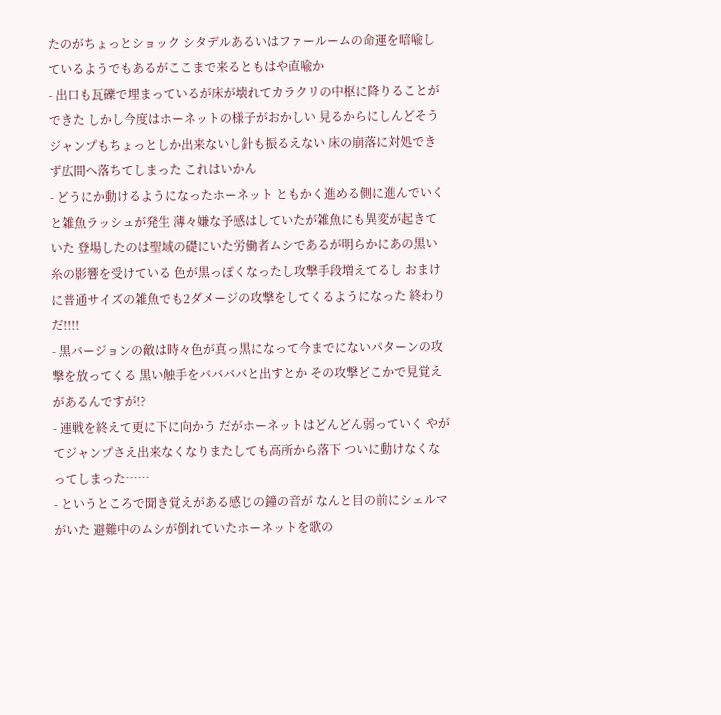たのがちょっとショック シタデルあるいはファールームの命運を暗喩しているようでもあるがここまで来るともはや直喩か
- 出口も瓦礫で埋まっているが床が壊れてカラクリの中枢に降りることができた しかし今度はホーネットの様子がおかしい 見るからにしんどそう ジャンプもちょっとしか出来ないし針も振るえない 床の崩落に対処できず広間へ落ちてしまった これはいかん
- どうにか動けるようになったホーネット ともかく進める側に進んでいくと雑魚ラッシュが発生 薄々嫌な予感はしていたが雑魚にも異変が起きていた 登場したのは聖域の礎にいた労働者ムシであるが明らかにあの黒い糸の影響を受けている 色が黒っぽくなったし攻撃手段増えてるし おまけに普通サイズの雑魚でも2ダメージの攻撃をしてくるようになった 終わりだ!!!!
- 黒バージョンの敵は時々色が真っ黒になって今までにないパターンの攻撃を放ってくる 黒い触手をババババと出すとか その攻撃どこかで見覚えがあるんですが!?
- 連戦を終えて更に下に向かう だがホーネットはどんどん弱っていく やがてジャンプさえ出来なくなりまたしても高所から落下 ついに動けなくなってしまった……
- というところで聞き覚えがある感じの鐘の音が なんと目の前にシェルマがいた 避難中のムシが倒れていたホーネットを歌の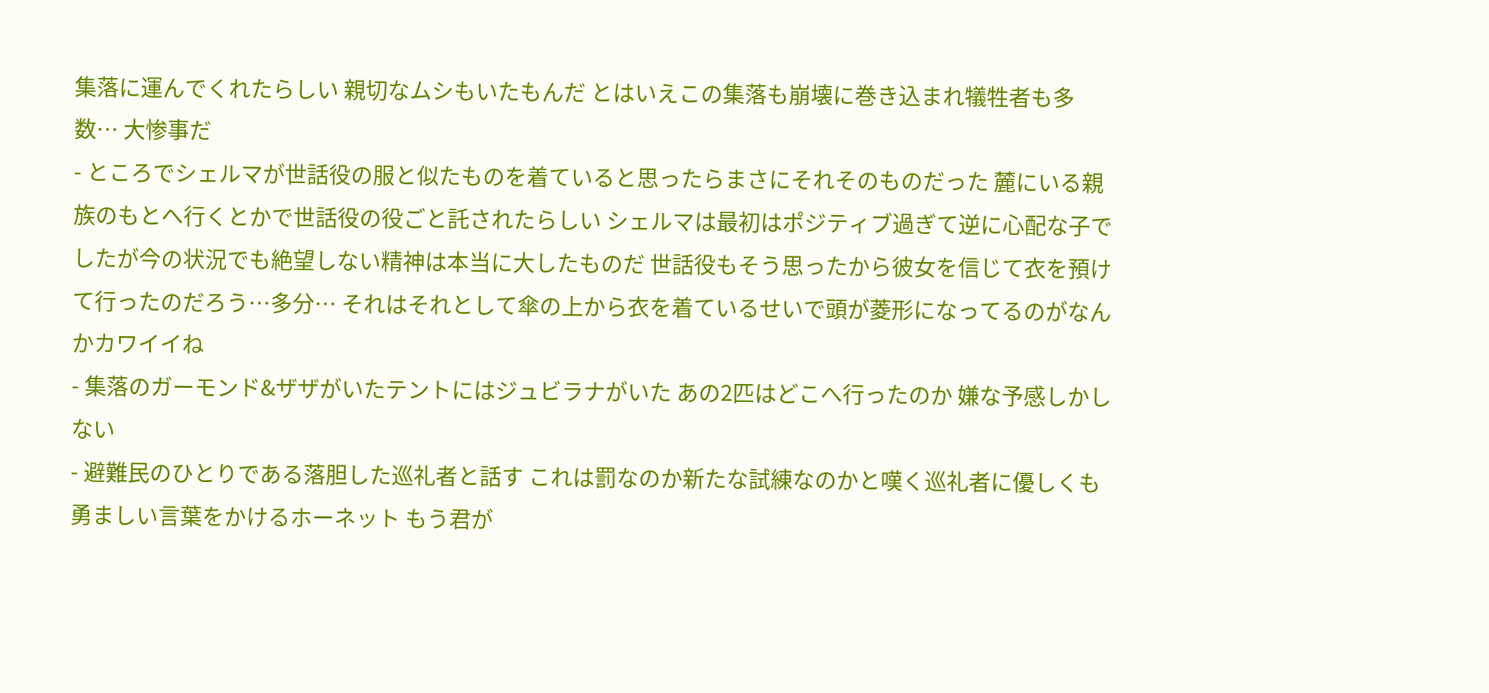集落に運んでくれたらしい 親切なムシもいたもんだ とはいえこの集落も崩壊に巻き込まれ犠牲者も多数… 大惨事だ
- ところでシェルマが世話役の服と似たものを着ていると思ったらまさにそれそのものだった 麓にいる親族のもとへ行くとかで世話役の役ごと託されたらしい シェルマは最初はポジティブ過ぎて逆に心配な子でしたが今の状況でも絶望しない精神は本当に大したものだ 世話役もそう思ったから彼女を信じて衣を預けて行ったのだろう…多分… それはそれとして傘の上から衣を着ているせいで頭が菱形になってるのがなんかカワイイね
- 集落のガーモンド&ザザがいたテントにはジュビラナがいた あの2匹はどこへ行ったのか 嫌な予感しかしない
- 避難民のひとりである落胆した巡礼者と話す これは罰なのか新たな試練なのかと嘆く巡礼者に優しくも勇ましい言葉をかけるホーネット もう君が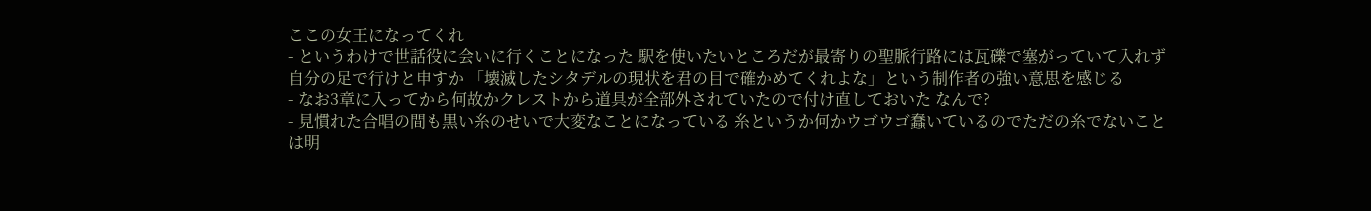ここの女王になってくれ
- というわけで世話役に会いに行くことになった 駅を使いたいところだが最寄りの聖脈行路には瓦礫で塞がっていて入れず 自分の足で行けと申すか 「壊滅したシタデルの現状を君の目で確かめてくれよな」という制作者の強い意思を感じる
- なお3章に入ってから何故かクレストから道具が全部外されていたので付け直しておいた なんで?
- 見慣れた合唱の間も黒い糸のせいで大変なことになっている 糸というか何かウゴウゴ蠢いているのでただの糸でないことは明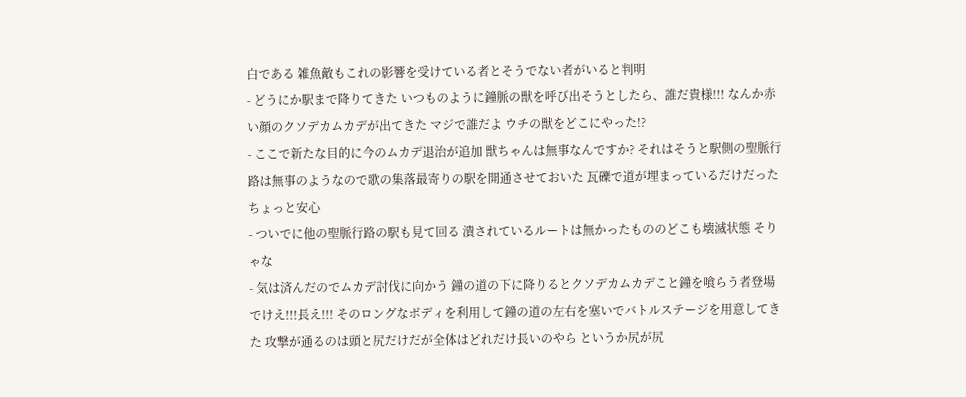白である 雑魚敵もこれの影響を受けている者とそうでない者がいると判明
- どうにか駅まで降りてきた いつものように鐘脈の獣を呼び出そうとしたら、誰だ貴様!!! なんか赤い顔のクソデカムカデが出てきた マジで誰だよ ウチの獣をどこにやった!?
- ここで新たな目的に今のムカデ退治が追加 獣ちゃんは無事なんですか? それはそうと駅側の聖脈行路は無事のようなので歌の集落最寄りの駅を開通させておいた 瓦礫で道が埋まっているだけだった ちょっと安心
- ついでに他の聖脈行路の駅も見て回る 潰されているルートは無かったもののどこも壊滅状態 そりゃな
- 気は済んだのでムカデ討伐に向かう 鐘の道の下に降りるとクソデカムカデこと鐘を喰らう者登場 でけえ!!!長え!!! そのロングなボディを利用して鐘の道の左右を塞いでバトルステージを用意してきた 攻撃が通るのは頭と尻だけだが全体はどれだけ長いのやら というか尻が尻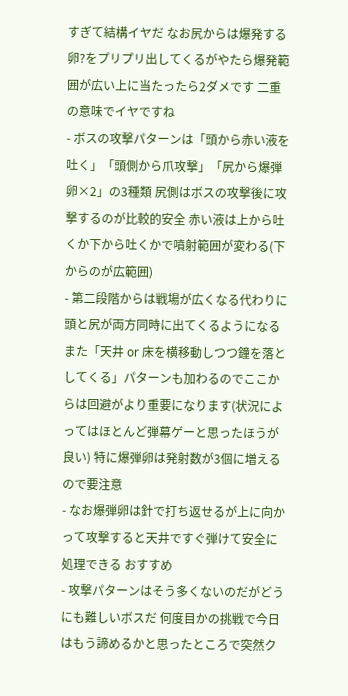すぎて結構イヤだ なお尻からは爆発する卵?をプリプリ出してくるがやたら爆発範囲が広い上に当たったら2ダメです 二重の意味でイヤですね
- ボスの攻撃パターンは「頭から赤い液を吐く」「頭側から爪攻撃」「尻から爆弾卵×2」の3種類 尻側はボスの攻撃後に攻撃するのが比較的安全 赤い液は上から吐くか下から吐くかで噴射範囲が変わる(下からのが広範囲)
- 第二段階からは戦場が広くなる代わりに頭と尻が両方同時に出てくるようになる また「天井 or 床を横移動しつつ鐘を落としてくる」パターンも加わるのでここからは回避がより重要になります(状況によってはほとんど弾幕ゲーと思ったほうが良い) 特に爆弾卵は発射数が3個に増えるので要注意
- なお爆弾卵は針で打ち返せるが上に向かって攻撃すると天井ですぐ弾けて安全に処理できる おすすめ
- 攻撃パターンはそう多くないのだがどうにも難しいボスだ 何度目かの挑戦で今日はもう諦めるかと思ったところで突然ク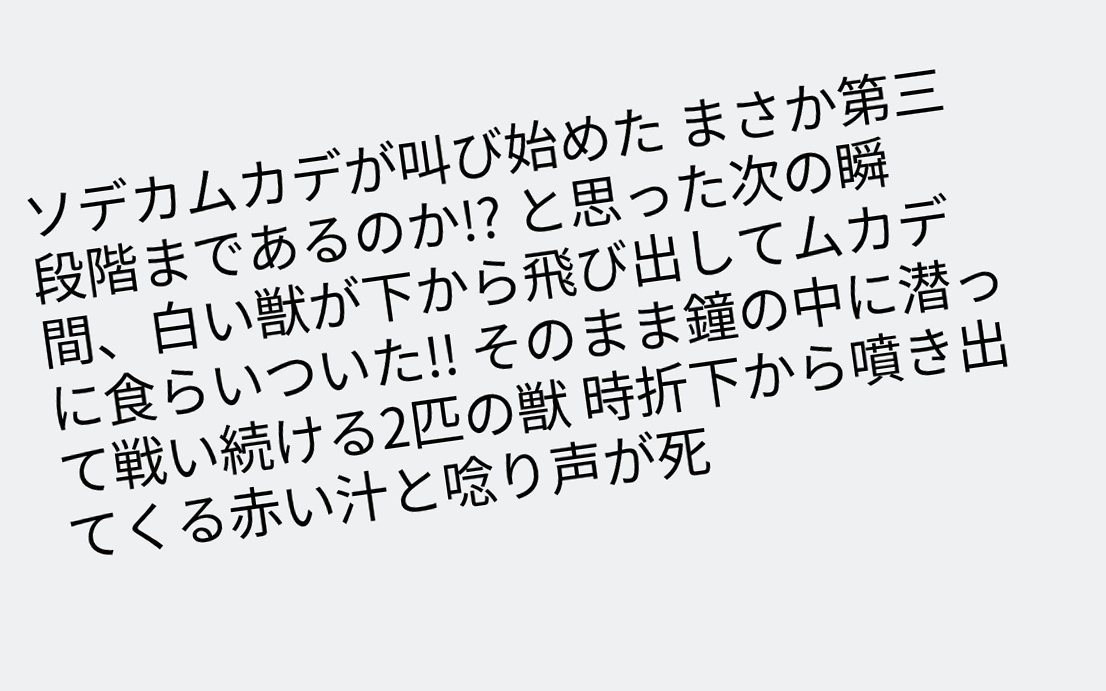ソデカムカデが叫び始めた まさか第三段階まであるのか!? と思った次の瞬間、白い獣が下から飛び出してムカデに食らいついた!! そのまま鐘の中に潜って戦い続ける2匹の獣 時折下から噴き出てくる赤い汁と唸り声が死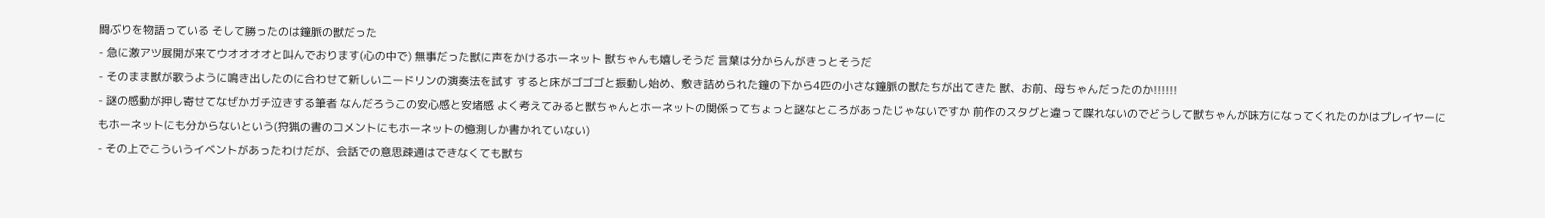闘ぶりを物語っている そして勝ったのは鐘脈の獣だった
- 急に激アツ展開が来てウオオオオと叫んでおります(心の中で) 無事だった獣に声をかけるホーネット 獣ちゃんも嬉しそうだ 言葉は分からんがきっとそうだ
- そのまま獣が歌うように鳴き出したのに合わせて新しいニードリンの演奏法を試す すると床がゴゴゴと振動し始め、敷き詰められた鐘の下から4匹の小さな鐘脈の獣たちが出てきた 獣、お前、母ちゃんだったのか!!!!!!
- 謎の感動が押し寄せてなぜかガチ泣きする筆者 なんだろうこの安心感と安堵感 よく考えてみると獣ちゃんとホーネットの関係ってちょっと謎なところがあったじゃないですか 前作のスタグと違って喋れないのでどうして獣ちゃんが味方になってくれたのかはプレイヤーにもホーネットにも分からないという(狩猟の書のコメントにもホーネットの憶測しか書かれていない)
- その上でこういうイベントがあったわけだが、会話での意思疎通はできなくても獣ち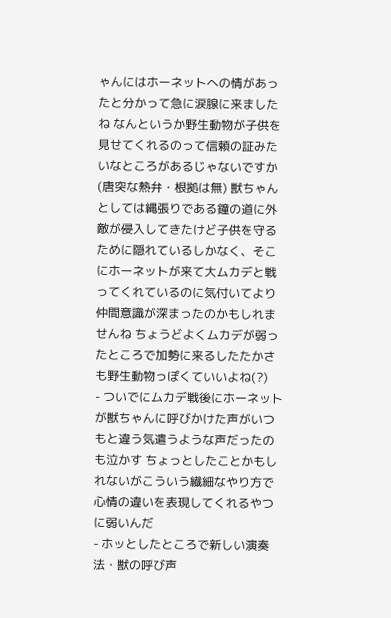ゃんにはホーネットへの情があったと分かって急に涙腺に来ましたね なんというか野生動物が子供を見せてくれるのって信頼の証みたいなところがあるじゃないですか(唐突な熱弁・根拠は無) 獣ちゃんとしては縄張りである鐘の道に外敵が侵入してきたけど子供を守るために隠れているしかなく、そこにホーネットが来て大ムカデと戦ってくれているのに気付いてより仲間意識が深まったのかもしれませんね ちょうどよくムカデが弱ったところで加勢に来るしたたかさも野生動物っぽくていいよね(?)
- ついでにムカデ戦後にホーネットが獣ちゃんに呼びかけた声がいつもと違う気遣うような声だったのも泣かす ちょっとしたことかもしれないがこういう繊細なやり方で心情の違いを表現してくれるやつに弱いんだ
- ホッとしたところで新しい演奏法・獣の呼び声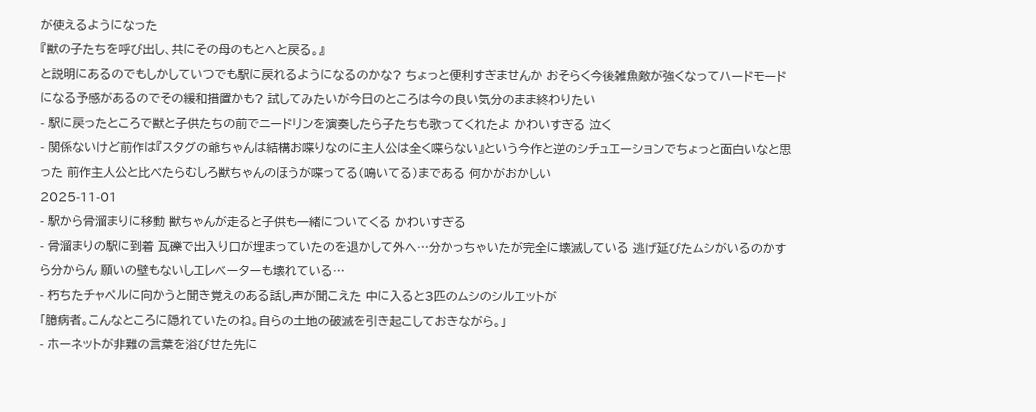が使えるようになった
『獣の子たちを呼び出し、共にその母のもとへと戻る。』
と説明にあるのでもしかしていつでも駅に戻れるようになるのかな? ちょっと便利すぎませんか おそらく今後雑魚敵が強くなってハードモードになる予感があるのでその緩和措置かも? 試してみたいが今日のところは今の良い気分のまま終わりたい
- 駅に戻ったところで獣と子供たちの前でニードリンを演奏したら子たちも歌ってくれたよ かわいすぎる 泣く
- 関係ないけど前作は『スタグの爺ちゃんは結構お喋りなのに主人公は全く喋らない』という今作と逆のシチュエーションでちょっと面白いなと思った 前作主人公と比べたらむしろ獣ちゃんのほうが喋ってる(鳴いてる)まである 何かがおかしい
2025-11-01
- 駅から骨溜まりに移動 獣ちゃんが走ると子供も一緒についてくる かわいすぎる
- 骨溜まりの駅に到着 瓦礫で出入り口が埋まっていたのを退かして外へ…分かっちゃいたが完全に壊滅している 逃げ延びたムシがいるのかすら分からん 願いの壁もないしエレベーターも壊れている…
- 朽ちたチャペルに向かうと聞き覚えのある話し声が聞こえた 中に入ると3匹のムシのシルエットが
「臆病者。こんなところに隠れていたのね。自らの土地の破滅を引き起こしておきながら。」
- ホーネットが非難の言葉を浴びせた先に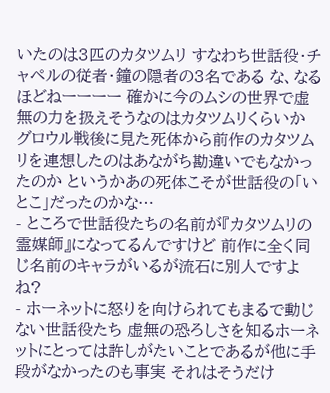いたのは3匹のカタツムリ すなわち世話役・チャペルの従者・鐘の隠者の3名である な、なるほどねーーーー 確かに今のムシの世界で虚無の力を扱えそうなのはカタツムリくらいか グロウル戦後に見た死体から前作のカタツムリを連想したのはあながち勘違いでもなかったのか というかあの死体こそが世話役の「いとこ」だったのかな…
- ところで世話役たちの名前が『カタツムリの霊媒師』になってるんですけど 前作に全く同じ名前のキャラがいるが流石に別人ですよね?
- ホーネットに怒りを向けられてもまるで動じない世話役たち 虚無の恐ろしさを知るホーネットにとっては許しがたいことであるが他に手段がなかったのも事実 それはそうだけ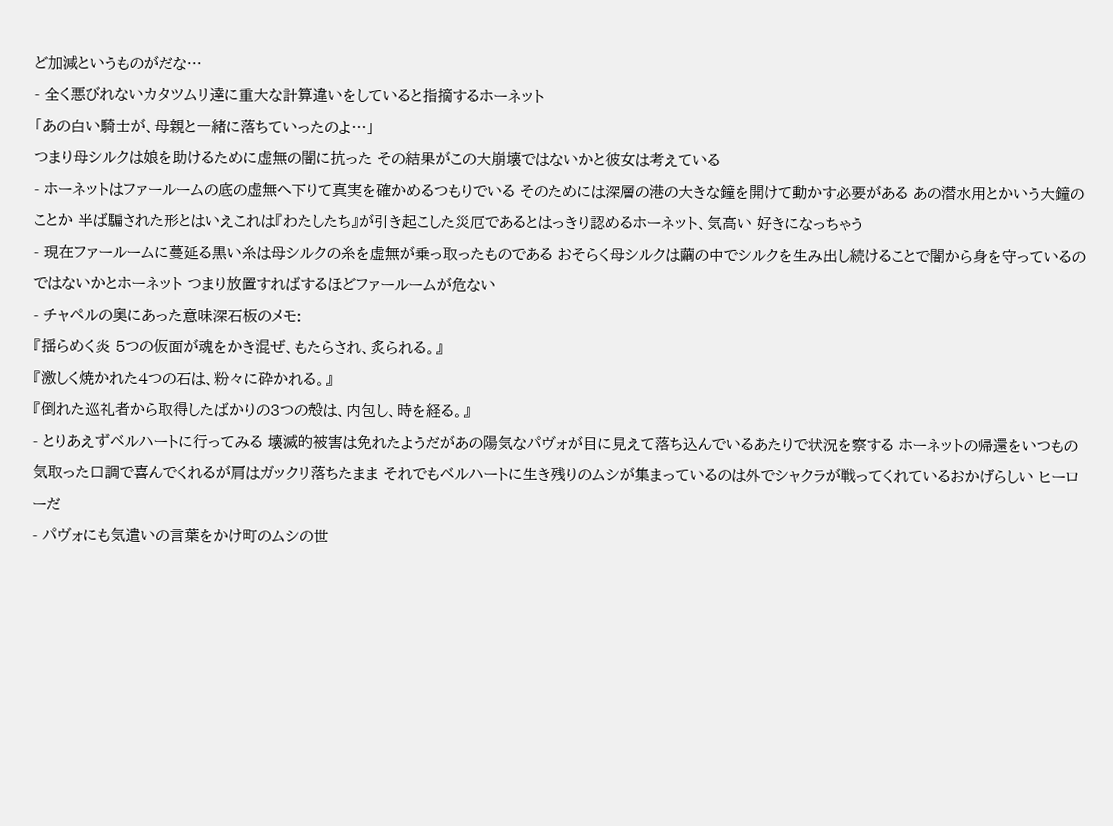ど加減というものがだな…
- 全く悪びれないカタツムリ達に重大な計算違いをしていると指摘するホーネット
「あの白い騎士が、母親と一緒に落ちていったのよ…」
つまり母シルクは娘を助けるために虚無の闇に抗った その結果がこの大崩壊ではないかと彼女は考えている
- ホーネットはファールームの底の虚無へ下りて真実を確かめるつもりでいる そのためには深層の港の大きな鐘を開けて動かす必要がある あの潜水用とかいう大鐘のことか 半ば騙された形とはいえこれは『わたしたち』が引き起こした災厄であるとはっきり認めるホーネット、気高い 好きになっちゃう
- 現在ファールームに蔓延る黒い糸は母シルクの糸を虚無が乗っ取ったものである おそらく母シルクは繭の中でシルクを生み出し続けることで闇から身を守っているのではないかとホーネット つまり放置すればするほどファールームが危ない
- チャペルの奥にあった意味深石板のメモ:
『揺らめく炎 5つの仮面が魂をかき混ぜ、もたらされ、炙られる。』
『激しく焼かれた4つの石は、粉々に砕かれる。』
『倒れた巡礼者から取得したばかりの3つの殻は、内包し、時を経る。』
- とりあえずベルハートに行ってみる 壊滅的被害は免れたようだがあの陽気なパヴォが目に見えて落ち込んでいるあたりで状況を察する ホーネットの帰還をいつもの気取った口調で喜んでくれるが肩はガックリ落ちたまま それでもベルハートに生き残りのムシが集まっているのは外でシャクラが戦ってくれているおかげらしい ヒーローだ
- パヴォにも気遣いの言葉をかけ町のムシの世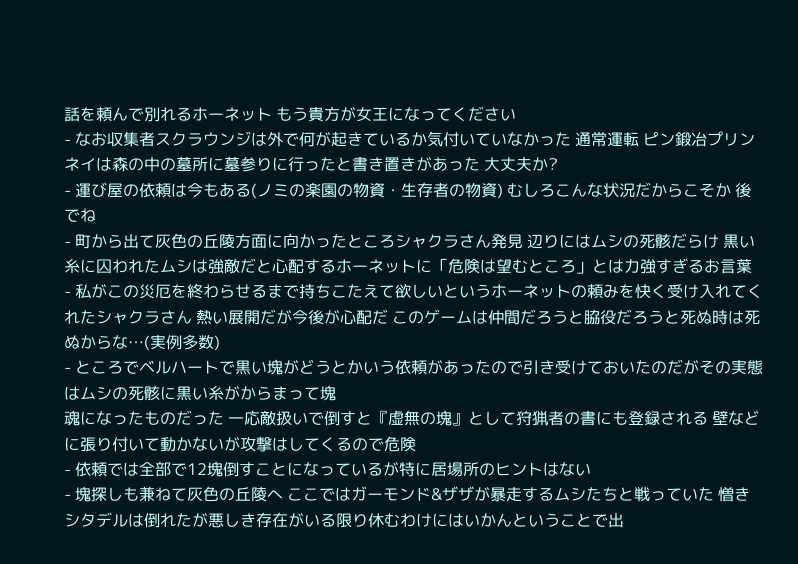話を頼んで別れるホーネット もう貴方が女王になってください
- なお収集者スクラウンジは外で何が起きているか気付いていなかった 通常運転 ピン鍛冶プリンネイは森の中の墓所に墓参りに行ったと書き置きがあった 大丈夫か?
- 運び屋の依頼は今もある(ノミの楽園の物資・生存者の物資) むしろこんな状況だからこそか 後でね
- 町から出て灰色の丘陵方面に向かったところシャクラさん発見 辺りにはムシの死骸だらけ 黒い糸に囚われたムシは強敵だと心配するホーネットに「危険は望むところ」とは力強すぎるお言葉
- 私がこの災厄を終わらせるまで持ちこたえて欲しいというホーネットの頼みを快く受け入れてくれたシャクラさん 熱い展開だが今後が心配だ このゲームは仲間だろうと脇役だろうと死ぬ時は死ぬからな…(実例多数)
- ところでベルハートで黒い塊がどうとかいう依頼があったので引き受けておいたのだがその実態はムシの死骸に黒い糸がからまって塊
魂になったものだった 一応敵扱いで倒すと『虚無の塊』として狩猟者の書にも登録される 壁などに張り付いて動かないが攻撃はしてくるので危険
- 依頼では全部で12塊倒すことになっているが特に居場所のヒントはない
- 塊探しも兼ねて灰色の丘陵へ ここではガーモンド&ザザが暴走するムシたちと戦っていた 憎きシタデルは倒れたが悪しき存在がいる限り休むわけにはいかんということで出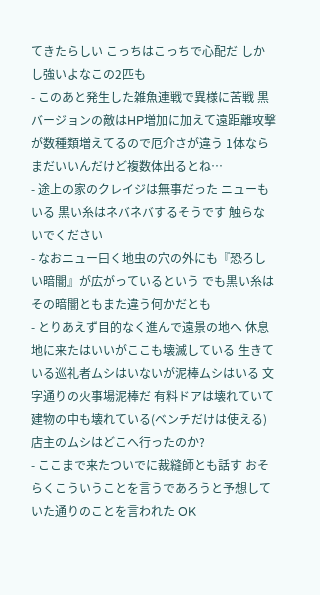てきたらしい こっちはこっちで心配だ しかし強いよなこの2匹も
- このあと発生した雑魚連戦で異様に苦戦 黒バージョンの敵はHP増加に加えて遠距離攻撃が数種類増えてるので厄介さが違う 1体ならまだいいんだけど複数体出るとね…
- 途上の家のクレイジは無事だった ニューもいる 黒い糸はネバネバするそうです 触らないでください
- なおニュー曰く地虫の穴の外にも『恐ろしい暗闇』が広がっているという でも黒い糸はその暗闇ともまた違う何かだとも
- とりあえず目的なく進んで遠景の地へ 休息地に来たはいいがここも壊滅している 生きている巡礼者ムシはいないが泥棒ムシはいる 文字通りの火事場泥棒だ 有料ドアは壊れていて建物の中も壊れている(ベンチだけは使える) 店主のムシはどこへ行ったのか?
- ここまで来たついでに裁縫師とも話す おそらくこういうことを言うであろうと予想していた通りのことを言われた OK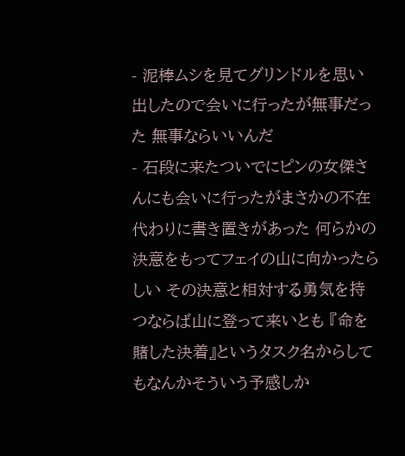- 泥棒ムシを見てグリンドルを思い出したので会いに行ったが無事だった 無事ならいいんだ
- 石段に来たついでにピンの女傑さんにも会いに行ったがまさかの不在 代わりに書き置きがあった 何らかの決意をもってフェイの山に向かったらしい その決意と相対する勇気を持つならば山に登って来いとも 『命を賭した決着』というタスク名からしてもなんかそういう予感しか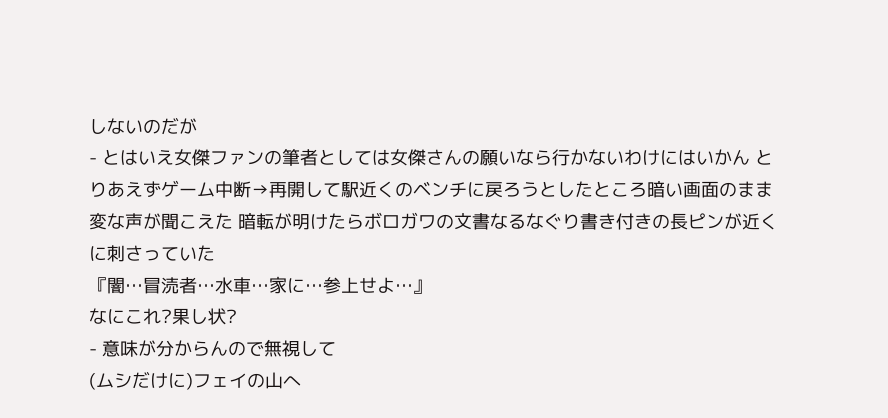しないのだが
- とはいえ女傑ファンの筆者としては女傑さんの願いなら行かないわけにはいかん とりあえずゲーム中断→再開して駅近くのベンチに戻ろうとしたところ暗い画面のまま変な声が聞こえた 暗転が明けたらボロガワの文書なるなぐり書き付きの長ピンが近くに刺さっていた
『闇…冒涜者…水車…家に…参上せよ…』
なにこれ?果し状?
- 意味が分からんので無視して
(ムシだけに)フェイの山へ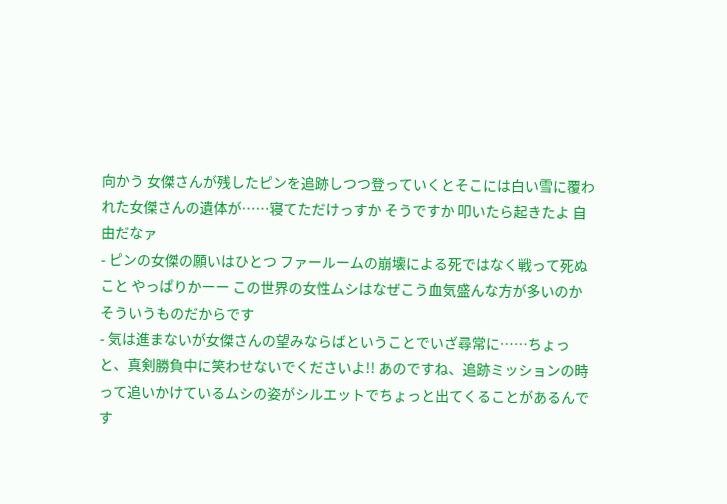向かう 女傑さんが残したピンを追跡しつつ登っていくとそこには白い雪に覆われた女傑さんの遺体が……寝てただけっすか そうですか 叩いたら起きたよ 自由だなァ
- ピンの女傑の願いはひとつ ファールームの崩壊による死ではなく戦って死ぬこと やっぱりかーー この世界の女性ムシはなぜこう血気盛んな方が多いのか そういうものだからです
- 気は進まないが女傑さんの望みならばということでいざ尋常に……ちょっと、真剣勝負中に笑わせないでくださいよ!! あのですね、追跡ミッションの時って追いかけているムシの姿がシルエットでちょっと出てくることがあるんです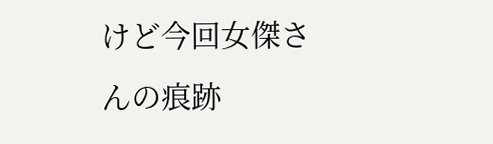けど今回女傑さんの痕跡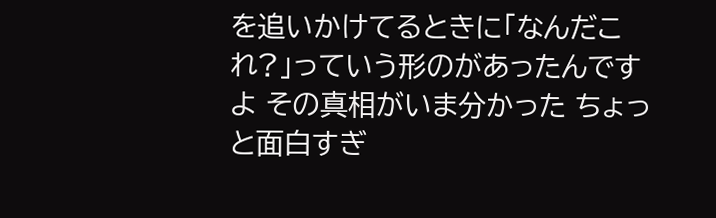を追いかけてるときに「なんだこれ?」っていう形のがあったんですよ その真相がいま分かった ちょっと面白すぎ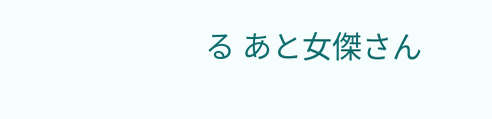る あと女傑さん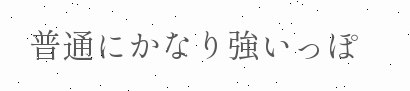普通にかなり強いっぽ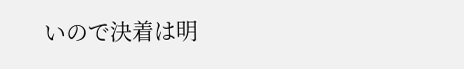いので決着は明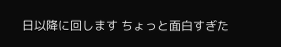日以降に回します ちょっと面白すぎた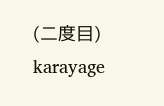(二度目)
karayage